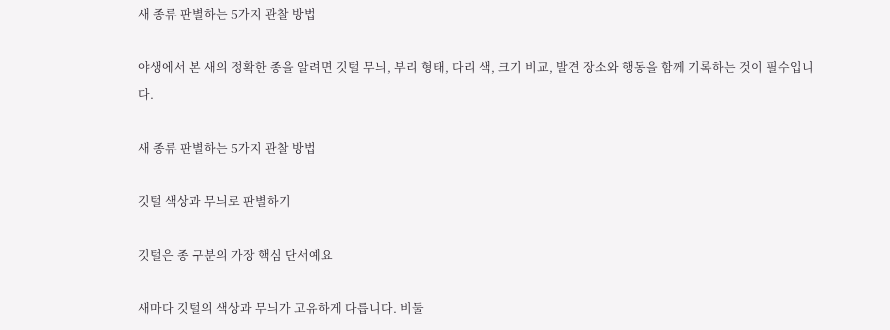새 종류 판별하는 5가지 관찰 방법

야생에서 본 새의 정확한 종을 알려면 깃털 무늬, 부리 형태, 다리 색, 크기 비교, 발견 장소와 행동을 함께 기록하는 것이 필수입니다.

새 종류 판별하는 5가지 관찰 방법

깃털 색상과 무늬로 판별하기

깃털은 종 구분의 가장 핵심 단서예요

새마다 깃털의 색상과 무늬가 고유하게 다릅니다. 비둘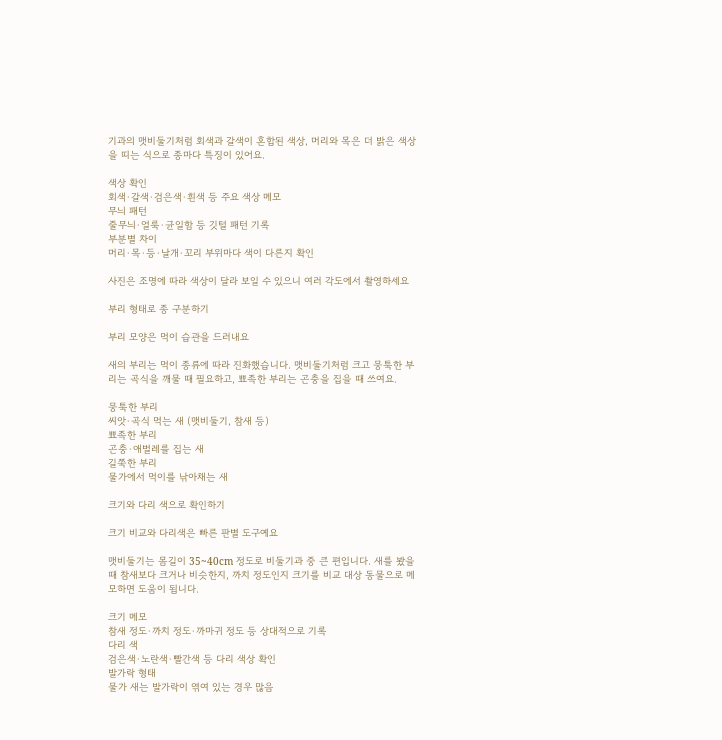기과의 맷비둘기처럼 회색과 갈색이 혼합된 색상, 머리와 목은 더 밝은 색상을 띠는 식으로 종마다 특징이 있어요.

색상 확인
회색·갈색·검은색·흰색 등 주요 색상 메모
무늬 패턴
줄무늬·얼룩·균일함 등 깃털 패턴 기록
부분별 차이
머리·목·등·날개·꼬리 부위마다 색이 다른지 확인

사진은 조명에 따라 색상이 달라 보일 수 있으니 여러 각도에서 촬영하세요

부리 형태로 종 구분하기

부리 모양은 먹이 습관을 드러내요

새의 부리는 먹이 종류에 따라 진화했습니다. 맷비둘기처럼 크고 뭉툭한 부리는 곡식을 깨물 때 필요하고, 뾰족한 부리는 곤충을 집을 때 쓰여요.

뭉툭한 부리
씨앗·곡식 먹는 새 (맷비둘기, 참새 등)
뾰족한 부리
곤충·애벌레를 집는 새
길쭉한 부리
물가에서 먹이를 낚아채는 새

크기와 다리 색으로 확인하기

크기 비교와 다리색은 빠른 판별 도구예요

맷비둘기는 몸길이 35~40cm 정도로 비둘기과 중 큰 편입니다. 새를 봤을 때 참새보다 크거나 비슷한지, 까치 정도인지 크기를 비교 대상 동물으로 메모하면 도움이 됩니다.

크기 메모
참새 정도·까치 정도·까마귀 정도 등 상대적으로 기록
다리 색
검은색·노란색·빨간색 등 다리 색상 확인
발가락 형태
물가 새는 발가락이 엮여 있는 경우 많음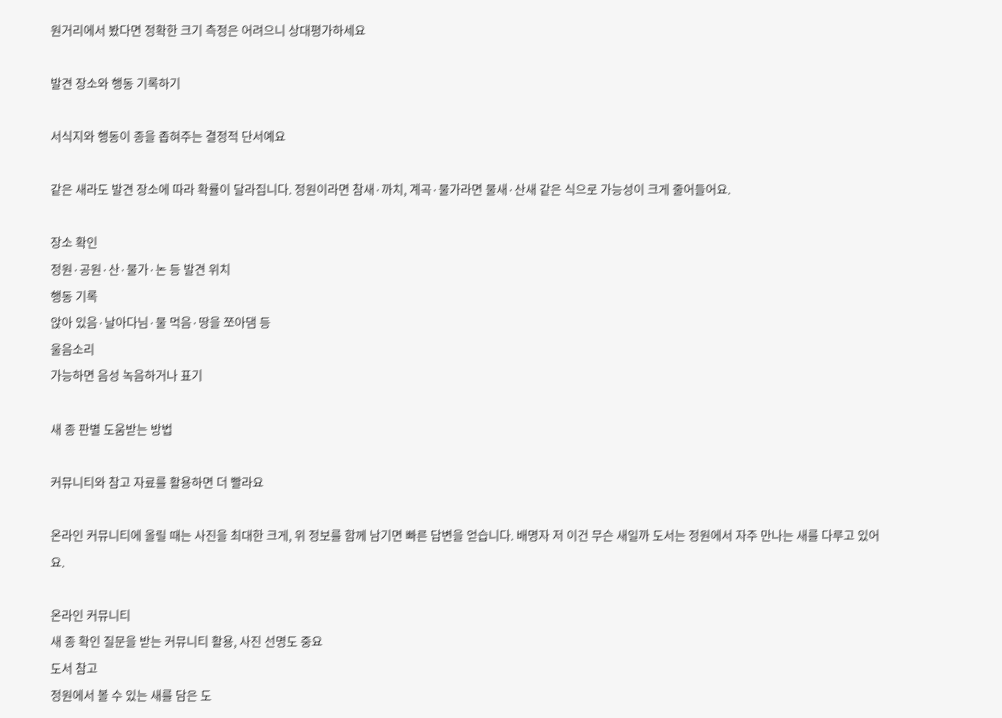원거리에서 봤다면 정확한 크기 측정은 어려으니 상대평가하세요

발견 장소와 행동 기록하기

서식지와 행동이 종을 좁혀주는 결정적 단서예요

같은 새라도 발견 장소에 따라 확률이 달라집니다. 정원이라면 참새·까치, 계곡·물가라면 물새·산새 같은 식으로 가능성이 크게 줄어들어요.

장소 확인
정원·공원·산·물가·논 등 발견 위치
행동 기록
앉아 있음·날아다님·물 먹음·땅을 쪼아댐 등
울음소리
가능하면 음성 녹음하거나 표기

새 종 판별 도움받는 방법

커뮤니티와 참고 자료를 활용하면 더 빨라요

온라인 커뮤니티에 올릴 때는 사진을 최대한 크게, 위 정보를 함께 남기면 빠른 답변을 얻습니다. 배명자 저 이건 무슨 새일까 도서는 정원에서 자주 만나는 새를 다루고 있어요.

온라인 커뮤니티
새 종 확인 질문을 받는 커뮤니티 활용, 사진 선명도 중요
도서 참고
정원에서 볼 수 있는 새를 담은 도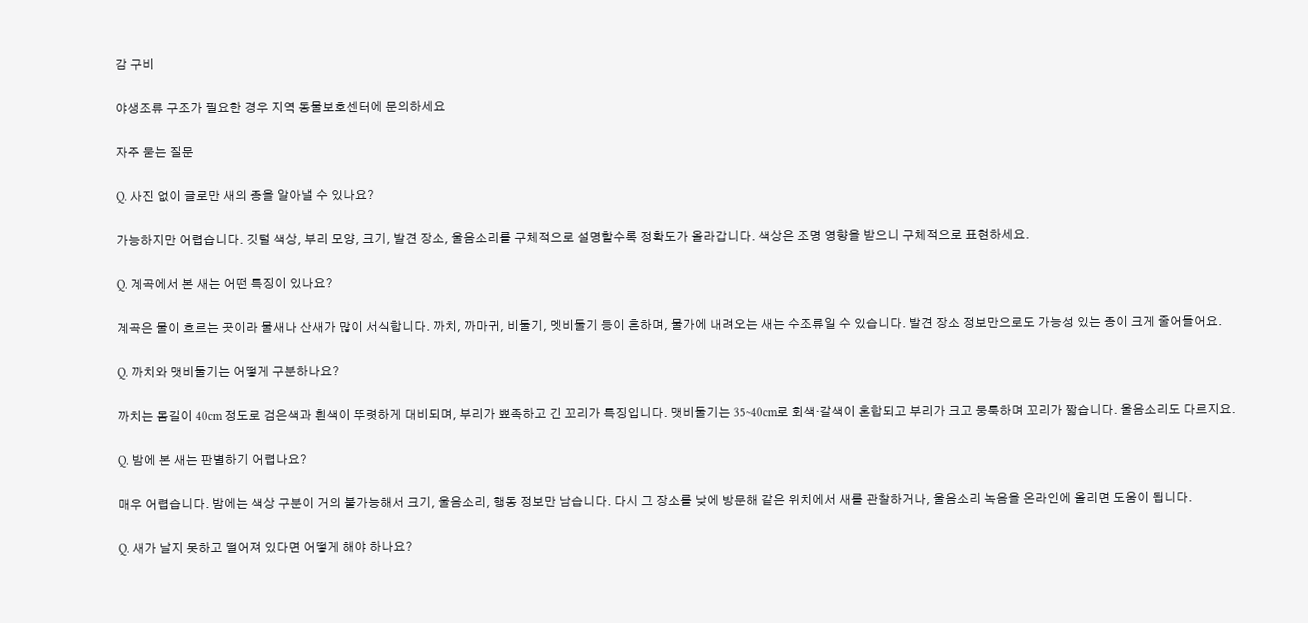감 구비

야생조류 구조가 필요한 경우 지역 동물보호센터에 문의하세요

자주 묻는 질문

Q. 사진 없이 글로만 새의 종을 알아낼 수 있나요?

가능하지만 어렵습니다. 깃털 색상, 부리 모양, 크기, 발견 장소, 울음소리를 구체적으로 설명할수록 정확도가 올라갑니다. 색상은 조명 영향을 받으니 구체적으로 표현하세요.

Q. 계곡에서 본 새는 어떤 특징이 있나요?

계곡은 물이 흐르는 곳이라 물새나 산새가 많이 서식합니다. 까치, 까마귀, 비둘기, 멧비둘기 등이 흔하며, 물가에 내려오는 새는 수조류일 수 있습니다. 발견 장소 정보만으로도 가능성 있는 종이 크게 줄어들어요.

Q. 까치와 맷비둘기는 어떻게 구분하나요?

까치는 몸길이 40cm 정도로 검은색과 흰색이 뚜렷하게 대비되며, 부리가 뾰족하고 긴 꼬리가 특징입니다. 맷비둘기는 35~40cm로 회색·갈색이 혼합되고 부리가 크고 뭉툭하며 꼬리가 짧습니다. 울음소리도 다르지요.

Q. 밤에 본 새는 판별하기 어렵나요?

매우 어렵습니다. 밤에는 색상 구분이 거의 불가능해서 크기, 울음소리, 행동 정보만 남습니다. 다시 그 장소를 낮에 방문해 같은 위치에서 새를 관찰하거나, 울음소리 녹음을 온라인에 올리면 도움이 됩니다.

Q. 새가 날지 못하고 떨어져 있다면 어떻게 해야 하나요?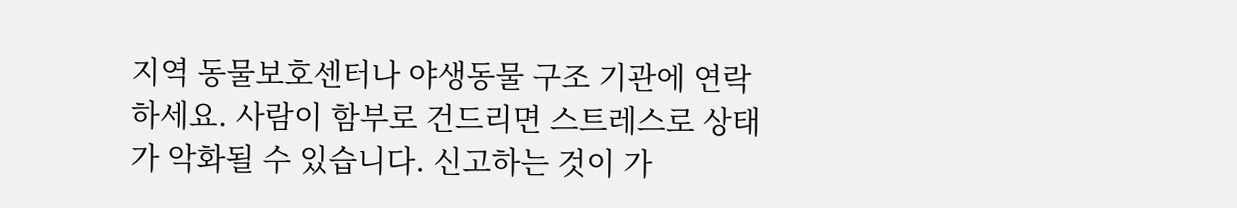지역 동물보호센터나 야생동물 구조 기관에 연락하세요. 사람이 함부로 건드리면 스트레스로 상태가 악화될 수 있습니다. 신고하는 것이 가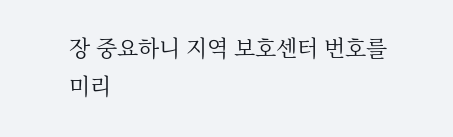장 중요하니 지역 보호센터 번호를 미리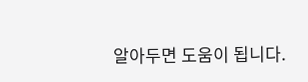알아두면 도움이 됩니다.